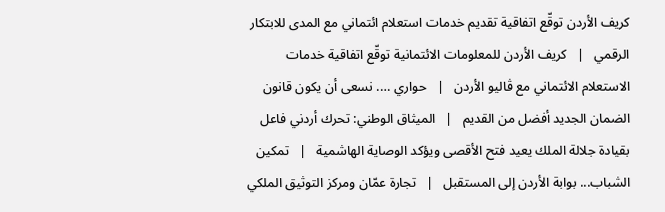كريف الأردن توقّع اتفاقية تقديم خدمات استعلام ائتماني مع المدى للابتكار الرقمي   |   كريف الأردن للمعلومات الائتمانية توقّع اتفاقية خدمات الاستعلام الائتماني مع ڤاليو الأردن   |   حواري …. نسعى أن يكون قانون الضمان الجديد أفضل من القديم   |   الميثاق الوطني: تحرك أردني فاعل بقيادة جلالة الملك يعيد فتح الأقصى ويؤكد الوصاية الهاشمية   |   تمكين الشباب... بوابة الأردن إلى المستقبل   |   تجارة عمّان ومركز التوثيق الملكي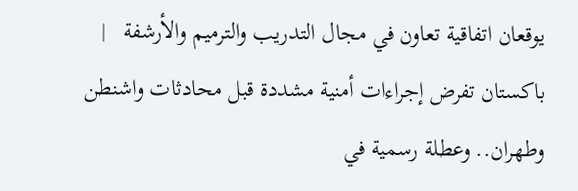يوقعان اتفاقية تعاون في مجال التدريب والترميم والأرشفة   |   باكستان تفرض إجراءات أمنية مشددة قبل محادثات واشنطن وطهران.. وعطلة رسمية في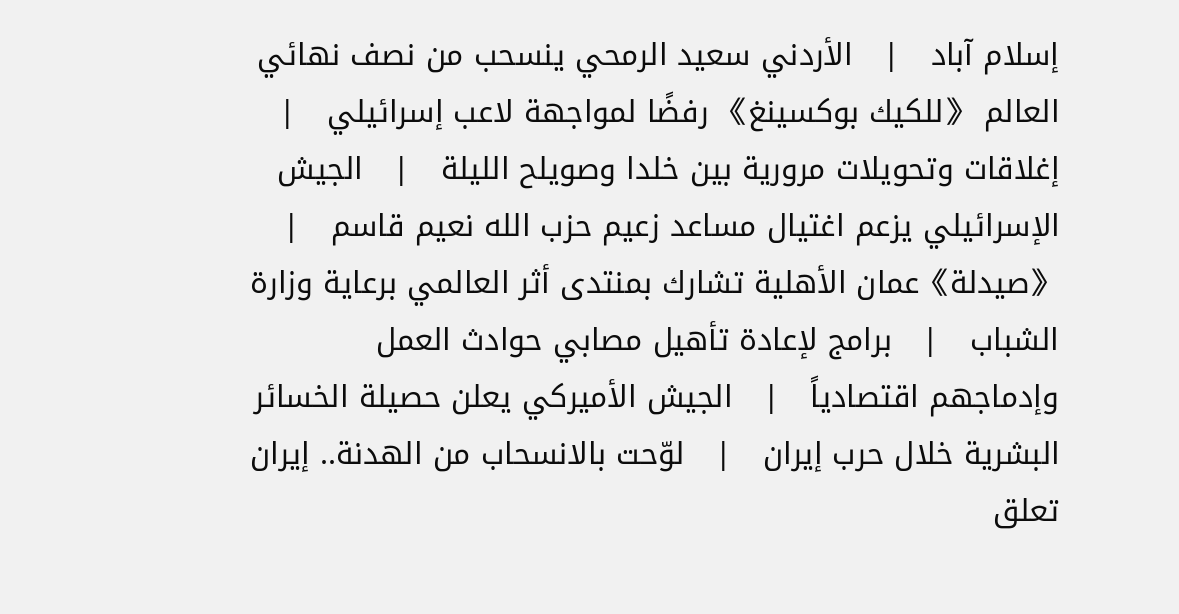إسلام آباد   |   الأردني سعيد الرمحي ينسحب من نصف نهائي العالم 《للكيك بوكسينغ》 رفضًا لمواجهة لاعب إسرائيلي   |   إغلاقات وتحويلات مرورية بين خلدا وصويلح الليلة   |   الجيش الإسرائيلي يزعم اغتيال مساعد زعيم حزب الله نعيم قاسم   |   《صيدلة》عمان الأهلية تشارك بمنتدى أثر العالمي برعاية وزارة الشباب   |   برامج لإعادة تأهيل مصابي حوادث العمل وإدماجهم اقتصادياً   |   الجيش الأميركي يعلن حصيلة الخسائر البشرية خلال حرب إيران   |   لوّحت بالانسحاب من الهدنة.. إيران تعلق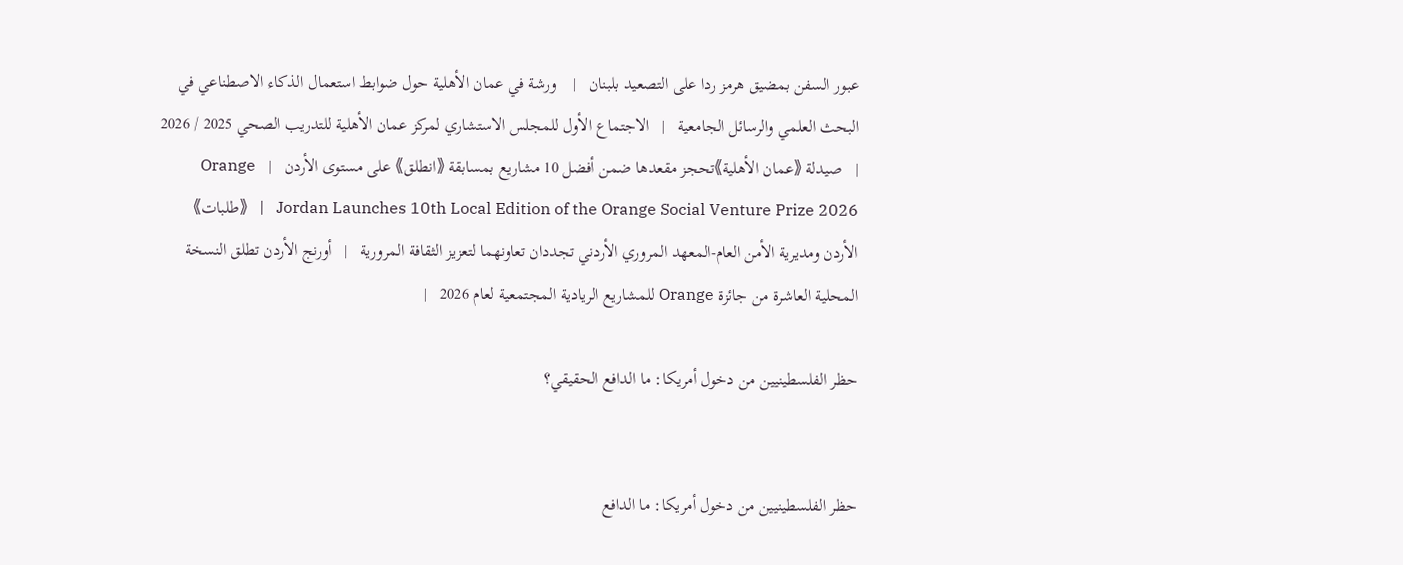عبور السفن بمضيق هرمز ردا على التصعيد بلبنان   |    ورشة في عمان الأهلية حول ضوابط استعمال الذكاء الاصطناعي في البحث العلمي والرسائل الجامعية   |   الاجتماع الأول للمجلس الاستشاري لمركز عمان الأهلية للتدريب الصحي 2025 / 2026   |   صيدلة 《عمان الأهلية》تحجز مقعدها ضمن أفضل 10 مشاريع بمسابقة 《انطلق》 على مستوى الأردن   |   Orange Jordan Launches 10th Local Edition of the Orange Social Venture Prize 2026   |   《طلبات》 الأردن ومديرية الأمن العام-المعهد المروري الأردني تجددان تعاونهما لتعزيز الثقافة المرورية   |   أورنج الأردن تطلق النسخة المحلية العاشرة من جائزة Orange للمشاريع الريادية المجتمعية لعام 2026   |

حظر الفلسطينيين من دخول أمريكا: ما الدافع الحقيقي؟


حظر الفلسطينيين من دخول أمريكا: ما الدافع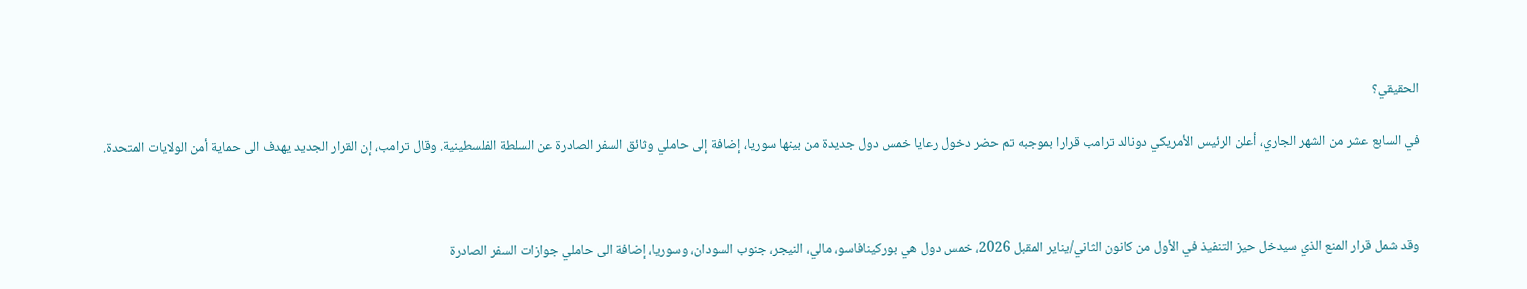الحقيقي؟

في السابع عشر من الشهر الجاري، أعلن الرئيس الأمريكي دونالد ترامب قرارا بموجبه تم حضر دخول رعايا خمس دول جديدة من بينها سوريا، إضافة إلى حاملي وثائق السفر الصادرة عن السلطة الفلسطينية. وقال ترامب، إن القرار الجديد يهدف الى حماية أمن الولايات المتحدة.



وقد شمل قرار المنع الذي سيدخل حيز التنفيذ في الأول من كانون الثاني/يناير المقبل 2026، خمس دول هي بوركينافاسو، مالي، النيجر، جنوب السودان، وسوريا، إضافة الى حاملي جوازات السفر الصادرة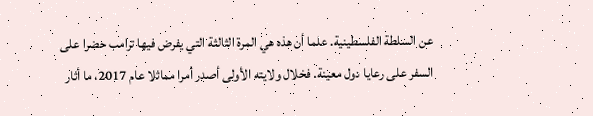عن السلطة الفلسطينية. علما أن هذه هي المرة الثالثة التي يفرض فيها ترامب حضرا على السفر على رعايا دول معينة. فخلال ولايته الأولى أصدر أمرا مماثلا عام 2017، ما أثار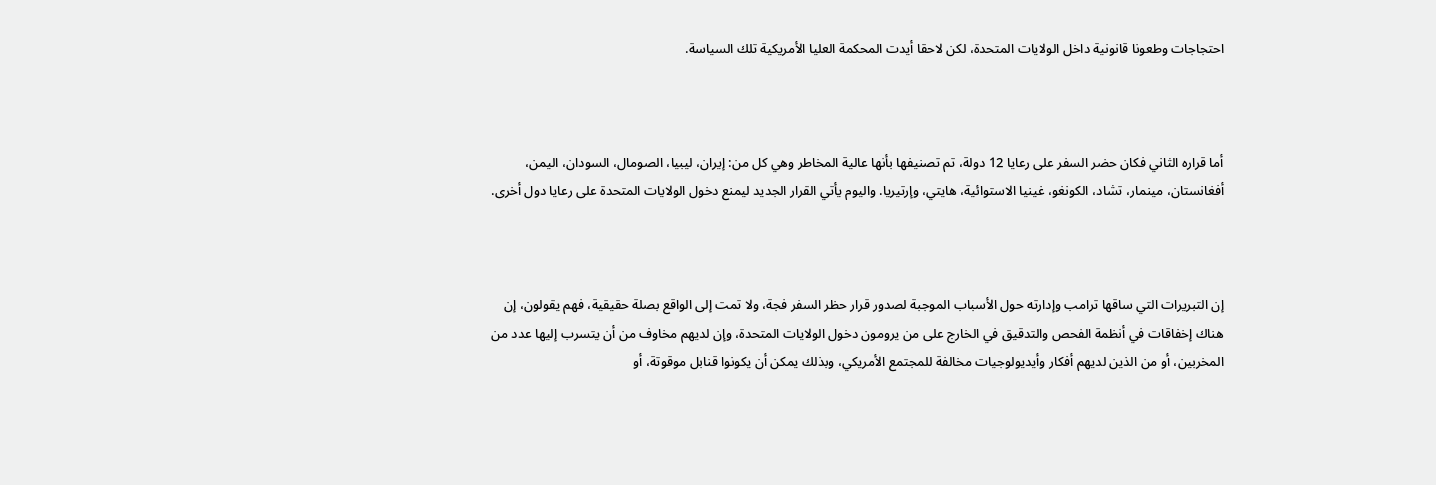احتجاجات وطعونا قانونية داخل الولايات المتحدة، لكن لاحقا أيدت المحكمة العليا الأمريكية تلك السياسة.



أما قراره الثاني فكان حضر السفر على رعايا 12 دولة، تم تصنيفها بأنها عالية المخاطر وهي كل من: إيران، ليبيا، الصومال، السودان، اليمن، أفغانستان، مينمار، تشاد، الكونغو، غينيا الاستوائية، هايتي، وإرتيريا. واليوم يأتي القرار الجديد ليمنع دخول الولايات المتحدة على رعايا دول أخرى.



إن التبريرات التي ساقها ترامب وإدارته حول الأسباب الموجبة لصدور قرار حظر السفر فجة، ولا تمت إلى الواقع بصلة حقيقية، فهم يقولون، إن هناك إخفاقات في أنظمة الفحص والتدقيق في الخارج على من يرومون دخول الولايات المتحدة، وإن لديهم مخاوف من أن يتسرب إليها عدد من المخربين، أو من الذين لديهم أفكار وأيديولوجيات مخالفة للمجتمع الأمريكي، وبذلك يمكن أن يكونوا قنابل موقوتة، أو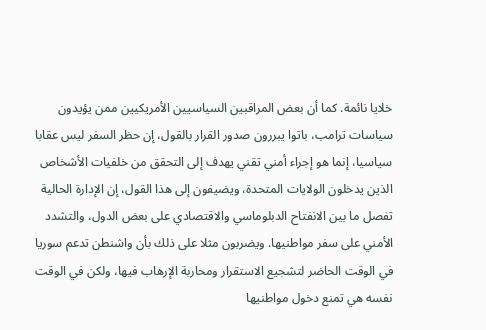خلايا نائمة. كما أن بعض المراقبين السياسيين الأمريكيين ممن يؤيدون سياسات ترامب، باتوا يبررون صدور القرار بالقول، إن حظر السفر ليس عقابا سياسيا، إنما هو إجراء أمني تقني يهدف إلى التحقق من خلفيات الأشخاص الذين يدخلون الولايات المتحدة، ويضيفون إلى هذا القول، إن الإدارة الحالية تفصل ما بين الانفتاح الدبلوماسي والاقتصادي على بعض الدول، والتشدد الأمني على سفر مواطنيها. ويضربون مثلا على ذلك بأن واشنطن تدعم سوريا في الوقت الحاضر لتشجيع الاستقرار ومحاربة الإرهاب فيها، ولكن في الوقت نفسه هي تمنع دخول مواطنيها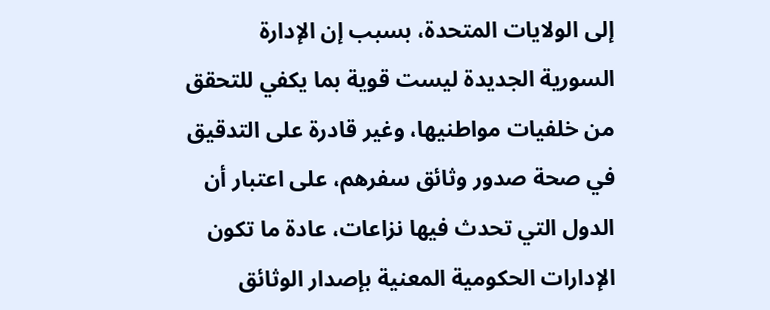إلى الولايات المتحدة، بسبب إن الإدارة السورية الجديدة ليست قوية بما يكفي للتحقق من خلفيات مواطنيها، وغير قادرة على التدقيق في صحة صدور وثائق سفرهم، على اعتبار أن الدول التي تحدث فيها نزاعات، عادة ما تكون الإدارات الحكومية المعنية بإصدار الوثائق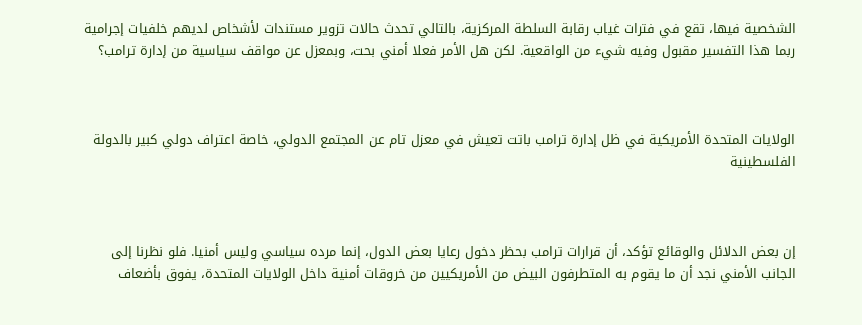الشخصية فيها، تقع في فترات غياب رقابة السلطة المركزية، بالتالي تحدث حالات تزوير مستندات لأشخاص لديهم خلفيات إجرامية ربما هذا التفسير مقبول وفيه شيء من الواقعية. لكن هل الأمر فعلا أمني بحت، وبمعزل عن مواقف سياسية من إدارة ترامب؟



الولايات المتحدة الأمريكية في ظل إدارة ترامب باتت تعيش في معزل تام عن المجتمع الدولي، خاصة اعتراف دولي كبير بالدولة الفلسطينية



إن بعض الدلائل والوقائع تؤكد، أن قرارات ترامب بحظر دخول رعايا بعض الدول، إنما مرده سياسي وليس أمنيا. فلو نظرنا إلى الجانب الأمني نجد أن ما يقوم به المتطرفون البيض من الأمريكيين من خروقات أمنية داخل الولايات المتحدة، يفوق بأضعاف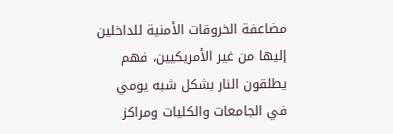مضاعفة الخروقات الأمنية للداخلين إليها من غير الأمريكيين، فهم يطلقون النار بشكل شبه يومي في الجامعات والكليات ومراكز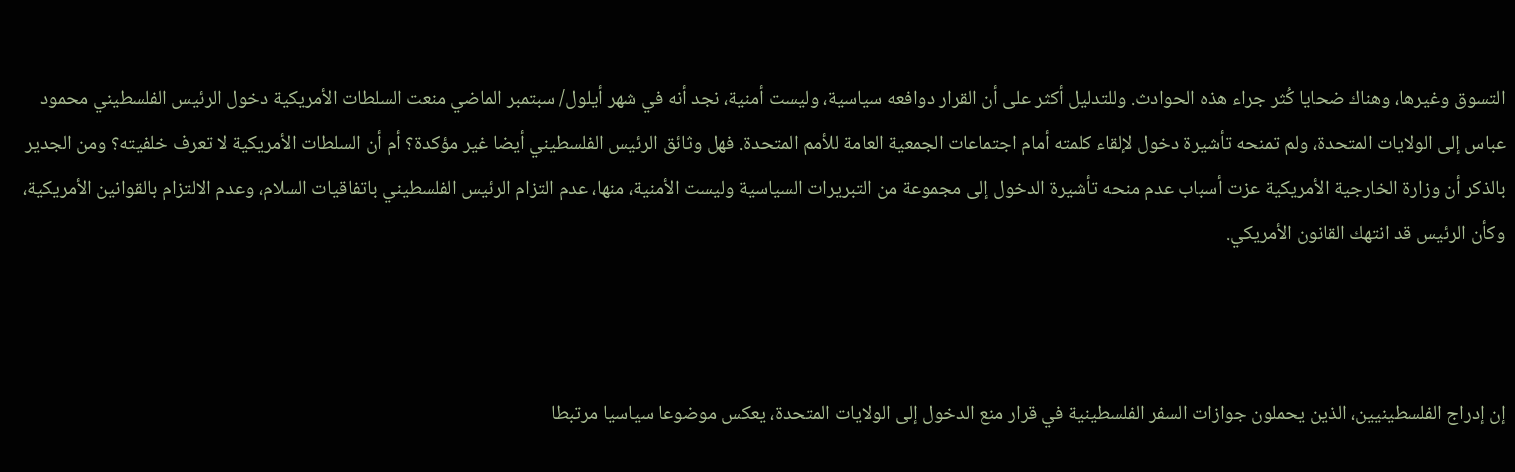التسوق وغيرها، وهناك ضحايا كُثر جراء هذه الحوادث. وللتدليل أكثر على أن القرار دوافعه سياسية، وليست أمنية، نجد أنه في شهر أيلول/ سبتمبر الماضي منعت السلطات الأمريكية دخول الرئيس الفلسطيني محمود عباس إلى الولايات المتحدة، ولم تمنحه تأشيرة دخول لإلقاء كلمته أمام اجتماعات الجمعية العامة للأمم المتحدة. فهل وثائق الرئيس الفلسطيني أيضا غير مؤكدة؟ أم أن السلطات الأمريكية لا تعرف خلفيته؟ ومن الجدير بالذكر أن وزارة الخارجية الأمريكية عزت أسباب عدم منحه تأشيرة الدخول إلى مجموعة من التبريرات السياسية وليست الأمنية، منها، عدم التزام الرئيس الفلسطيني باتفاقيات السلام، وعدم الالتزام بالقوانين الأمريكية، وكأن الرئيس قد انتهك القانون الأمريكي.



إن إدراج الفلسطينيين، الذين يحملون جوازات السفر الفلسطينية في قرار منع الدخول إلى الولايات المتحدة، يعكس موضوعا سياسيا مرتبطا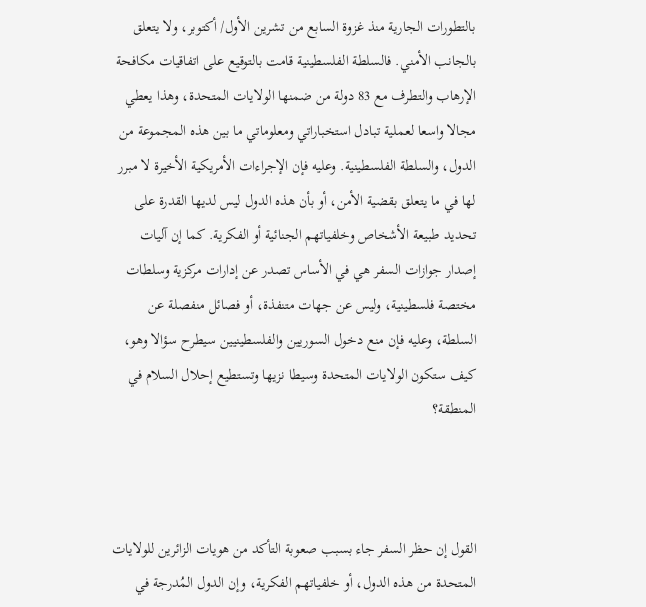بالتطورات الجارية منذ غزوة السابع من تشرين الأول/ أكتوبر، ولا يتعلق بالجانب الأمني. فالسلطة الفلسطينية قامت بالتوقيع على اتفاقيات مكافحة الإرهاب والتطرف مع 83 دولة من ضمنها الولايات المتحدة، وهذا يعطي مجالا واسعا لعملية تبادل استخباراتي ومعلوماتي ما بين هذه المجموعة من الدول، والسلطة الفلسطينية. وعليه فإن الإجراءات الأمريكية الأخيرة لا مبرر لها في ما يتعلق بقضية الأمن، أو بأن هذه الدول ليس لديها القدرة على تحديد طبيعة الأشخاص وخلفياتهم الجنائية أو الفكرية. كما إن آليات إصدار جوازات السفر هي في الأساس تصدر عن إدارات مركزية وسلطات مختصة فلسطينية، وليس عن جهات متنفذة، أو فصائل منفصلة عن السلطة، وعليه فإن منع دخول السوريين والفلسطينيين سيطرح سؤالا وهو، كيف ستكون الولايات المتحدة وسيطا نزيها وتستطيع إحلال السلام في المنطقة؟



القول إن حظر السفر جاء بسبب صعوبة التأكد من هويات الزائرين للولايات المتحدة من هذه الدول، أو خلفياتهم الفكرية، وإن الدول المُدرجة في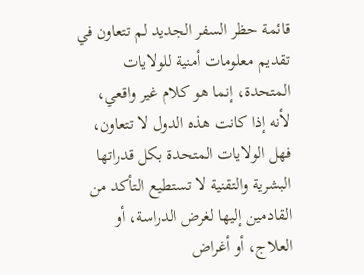قائمة حظر السفر الجديد لم تتعاون في تقديم معلومات أمنية للولايات المتحدة، إنما هو كلام غير واقعي، لأنه إذا كانت هذه الدول لا تتعاون، فهل الولايات المتحدة بكل قدراتها البشرية والتقنية لا تستطيع التأكد من القادمين إليها لغرض الدراسة، أو العلاج، أو أغراض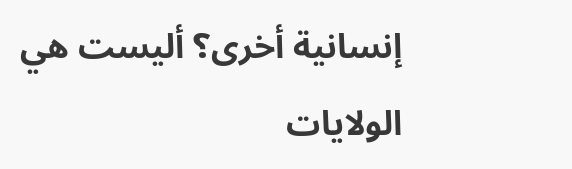إنسانية أخرى؟ أليست هي الولايات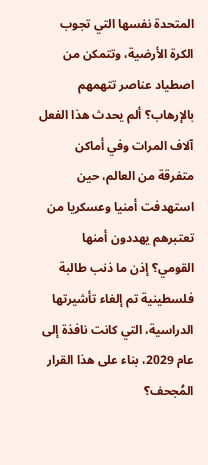المتحدة نفسها التي تجوب الكرة الأرضية، وتتمكن من اصطياد عناصر تتهمهم بالإرهاب؟ ألم يحدث هذا الفعل آلاف المرات وفي أماكن متفرقة من العالم، حين استهدفت أمنيا وعسكريا من تعتبرهم يهددون أمنها القومي؟ إذن ما ذنب طالبة فلسطينية تم إلغاء تأشيرتها الدراسية، التي كانت نافذة إلى عام 2029، بناء على هذا القرار المُجحف؟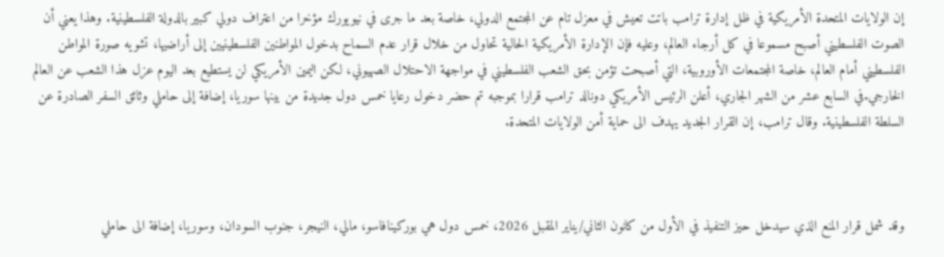إن الولايات المتحدة الأمريكية في ظل إدارة ترامب باتت تعيش في معزل تام عن المجتمع الدولي، خاصة بعد ما جرى في نيويورك مؤخرا من اعتراف دولي كبير بالدولة الفلسطينية. وهذا يعني أن الصوت الفلسطيني أصبح مسموعا في كل أرجاء العالم، وعليه فإن الإدارة الأمريكية الحالية تحاول من خلال قرار عدم السماح بدخول المواطنين الفلسطينيين إلى أراضيها، تشويه صورة المواطن الفلسطيني أمام العالم، خاصة المجتمعات الأوروبية، التي أصبحت تؤمن بحق الشعب الفلسطيني في مواجهة الاحتلال الصهيوني، لكن اليمين الأمريكي لن يستطيع بعد اليوم عزل هذا الشعب عن العالم الخارجي.في السابع عشر من الشهر الجاري، أعلن الرئيس الأمريكي دونالد ترامب قرارا بموجبه تم حضر دخول رعايا خمس دول جديدة من بينها سوريا، إضافة إلى حاملي وثائق السفر الصادرة عن السلطة الفلسطينية. وقال ترامب، إن القرار الجديد يهدف الى حماية أمن الولايات المتحدة.



وقد شمل قرار المنع الذي سيدخل حيز التنفيذ في الأول من كانون الثاني/يناير المقبل 2026، خمس دول هي بوركينافاسو، مالي، النيجر، جنوب السودان، وسوريا، إضافة الى حاملي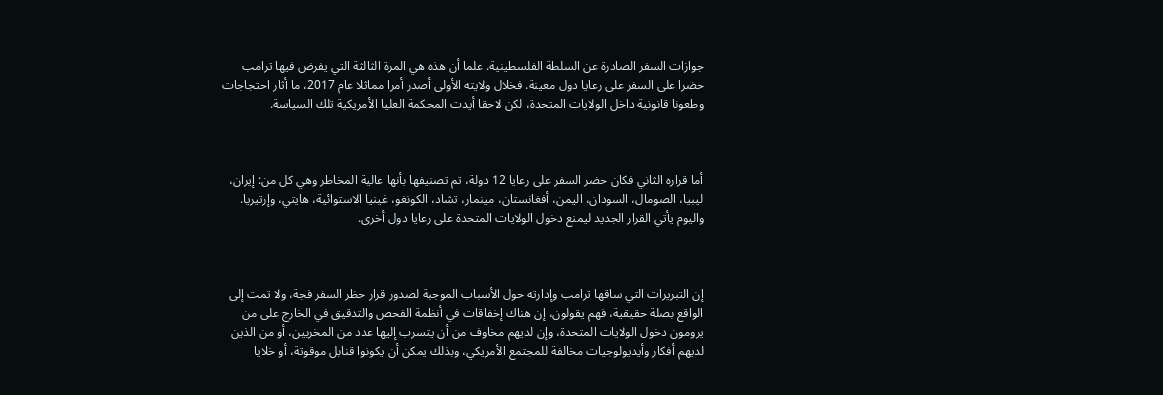جوازات السفر الصادرة عن السلطة الفلسطينية. علما أن هذه هي المرة الثالثة التي يفرض فيها ترامب حضرا على السفر على رعايا دول معينة. فخلال ولايته الأولى أصدر أمرا مماثلا عام 2017، ما أثار احتجاجات وطعونا قانونية داخل الولايات المتحدة، لكن لاحقا أيدت المحكمة العليا الأمريكية تلك السياسة.



أما قراره الثاني فكان حضر السفر على رعايا 12 دولة، تم تصنيفها بأنها عالية المخاطر وهي كل من: إيران، ليبيا، الصومال، السودان، اليمن، أفغانستان، مينمار، تشاد، الكونغو، غينيا الاستوائية، هايتي، وإرتيريا. واليوم يأتي القرار الجديد ليمنع دخول الولايات المتحدة على رعايا دول أخرى.



إن التبريرات التي ساقها ترامب وإدارته حول الأسباب الموجبة لصدور قرار حظر السفر فجة، ولا تمت إلى الواقع بصلة حقيقية، فهم يقولون، إن هناك إخفاقات في أنظمة الفحص والتدقيق في الخارج على من يرومون دخول الولايات المتحدة، وإن لديهم مخاوف من أن يتسرب إليها عدد من المخربين، أو من الذين لديهم أفكار وأيديولوجيات مخالفة للمجتمع الأمريكي، وبذلك يمكن أن يكونوا قنابل موقوتة، أو خلايا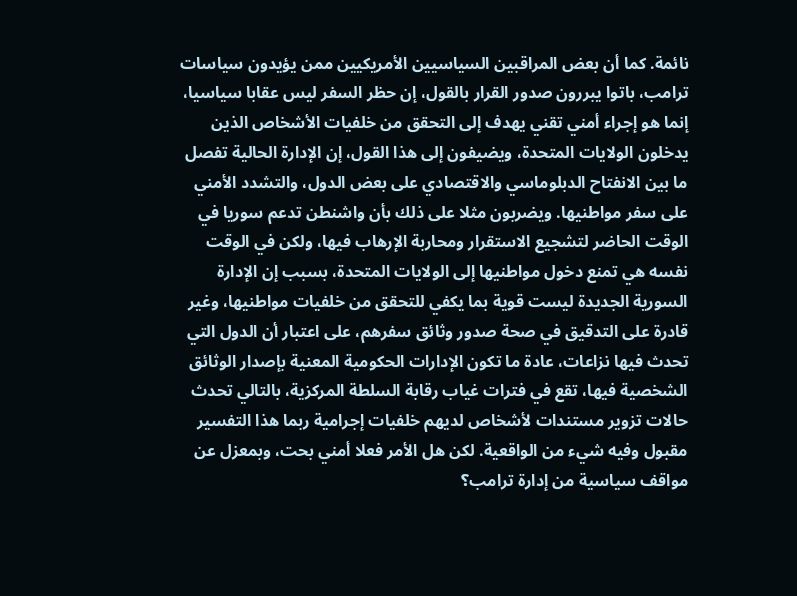نائمة. كما أن بعض المراقبين السياسيين الأمريكيين ممن يؤيدون سياسات ترامب، باتوا يبررون صدور القرار بالقول، إن حظر السفر ليس عقابا سياسيا، إنما هو إجراء أمني تقني يهدف إلى التحقق من خلفيات الأشخاص الذين يدخلون الولايات المتحدة، ويضيفون إلى هذا القول، إن الإدارة الحالية تفصل ما بين الانفتاح الدبلوماسي والاقتصادي على بعض الدول، والتشدد الأمني على سفر مواطنيها. ويضربون مثلا على ذلك بأن واشنطن تدعم سوريا في الوقت الحاضر لتشجيع الاستقرار ومحاربة الإرهاب فيها، ولكن في الوقت نفسه هي تمنع دخول مواطنيها إلى الولايات المتحدة، بسبب إن الإدارة السورية الجديدة ليست قوية بما يكفي للتحقق من خلفيات مواطنيها، وغير قادرة على التدقيق في صحة صدور وثائق سفرهم، على اعتبار أن الدول التي تحدث فيها نزاعات، عادة ما تكون الإدارات الحكومية المعنية بإصدار الوثائق الشخصية فيها، تقع في فترات غياب رقابة السلطة المركزية، بالتالي تحدث حالات تزوير مستندات لأشخاص لديهم خلفيات إجرامية ربما هذا التفسير مقبول وفيه شيء من الواقعية. لكن هل الأمر فعلا أمني بحت، وبمعزل عن مواقف سياسية من إدارة ترامب؟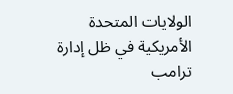الولايات المتحدة الأمريكية في ظل إدارة ترامب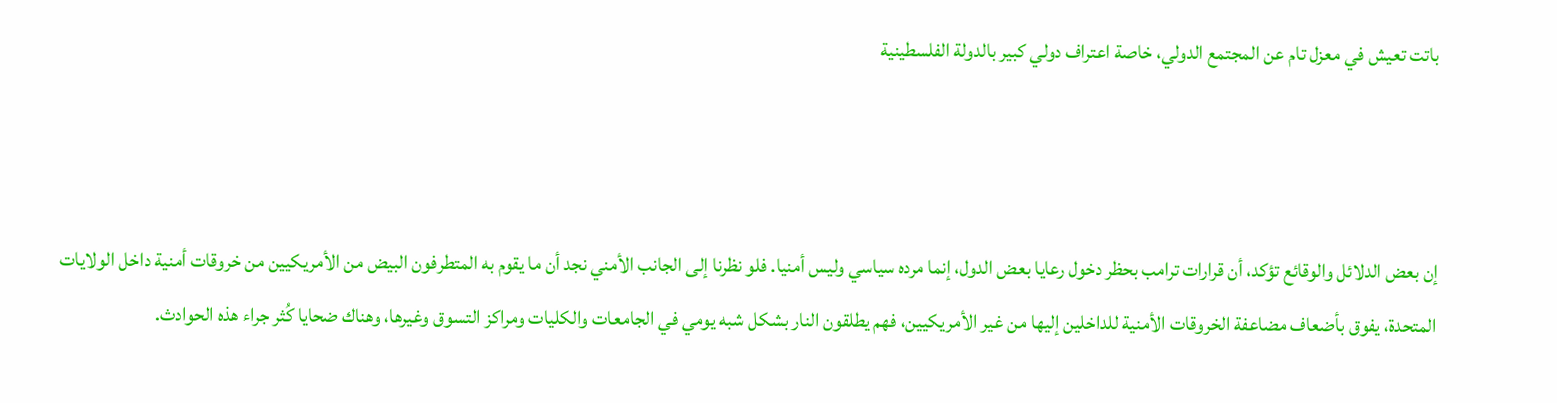باتت تعيش في معزل تام عن المجتمع الدولي، خاصة اعتراف دولي كبير بالدولة الفلسطينية



إن بعض الدلائل والوقائع تؤكد، أن قرارات ترامب بحظر دخول رعايا بعض الدول، إنما مرده سياسي وليس أمنيا. فلو نظرنا إلى الجانب الأمني نجد أن ما يقوم به المتطرفون البيض من الأمريكيين من خروقات أمنية داخل الولايات المتحدة، يفوق بأضعاف مضاعفة الخروقات الأمنية للداخلين إليها من غير الأمريكيين، فهم يطلقون النار بشكل شبه يومي في الجامعات والكليات ومراكز التسوق وغيرها، وهناك ضحايا كُثر جراء هذه الحوادث.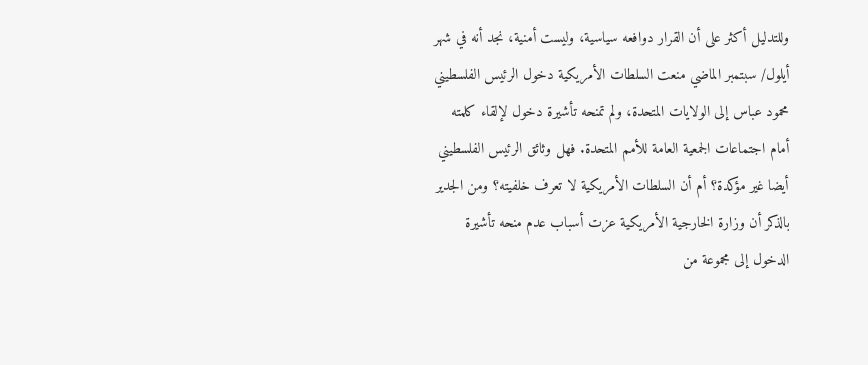وللتدليل أكثر على أن القرار دوافعه سياسية، وليست أمنية، نجد أنه في شهر أيلول/ سبتمبر الماضي منعت السلطات الأمريكية دخول الرئيس الفلسطيني محمود عباس إلى الولايات المتحدة، ولم تمنحه تأشيرة دخول لإلقاء كلمته أمام اجتماعات الجمعية العامة للأمم المتحدة. فهل وثائق الرئيس الفلسطيني أيضا غير مؤكدة؟ أم أن السلطات الأمريكية لا تعرف خلفيته؟ ومن الجدير بالذكر أن وزارة الخارجية الأمريكية عزت أسباب عدم منحه تأشيرة الدخول إلى مجموعة من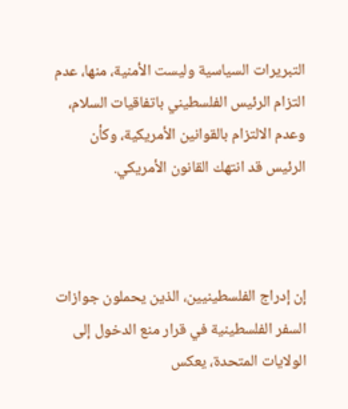التبريرات السياسية وليست الأمنية، منها، عدم التزام الرئيس الفلسطيني باتفاقيات السلام، وعدم الالتزام بالقوانين الأمريكية، وكأن الرئيس قد انتهك القانون الأمريكي.



إن إدراج الفلسطينيين، الذين يحملون جوازات السفر الفلسطينية في قرار منع الدخول إلى الولايات المتحدة، يعكس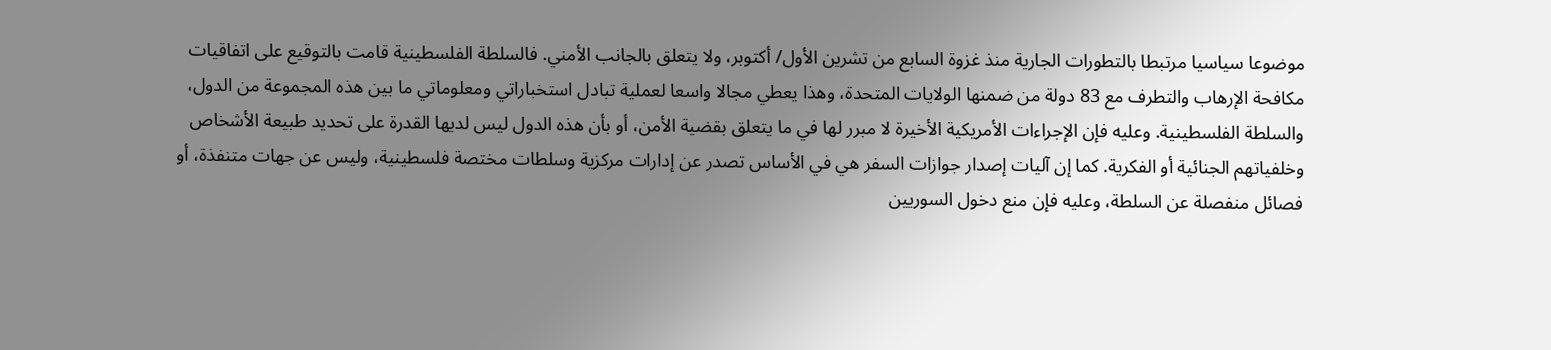موضوعا سياسيا مرتبطا بالتطورات الجارية منذ غزوة السابع من تشرين الأول/ أكتوبر، ولا يتعلق بالجانب الأمني. فالسلطة الفلسطينية قامت بالتوقيع على اتفاقيات مكافحة الإرهاب والتطرف مع 83 دولة من ضمنها الولايات المتحدة، وهذا يعطي مجالا واسعا لعملية تبادل استخباراتي ومعلوماتي ما بين هذه المجموعة من الدول، والسلطة الفلسطينية. وعليه فإن الإجراءات الأمريكية الأخيرة لا مبرر لها في ما يتعلق بقضية الأمن، أو بأن هذه الدول ليس لديها القدرة على تحديد طبيعة الأشخاص وخلفياتهم الجنائية أو الفكرية. كما إن آليات إصدار جوازات السفر هي في الأساس تصدر عن إدارات مركزية وسلطات مختصة فلسطينية، وليس عن جهات متنفذة، أو فصائل منفصلة عن السلطة، وعليه فإن منع دخول السوريين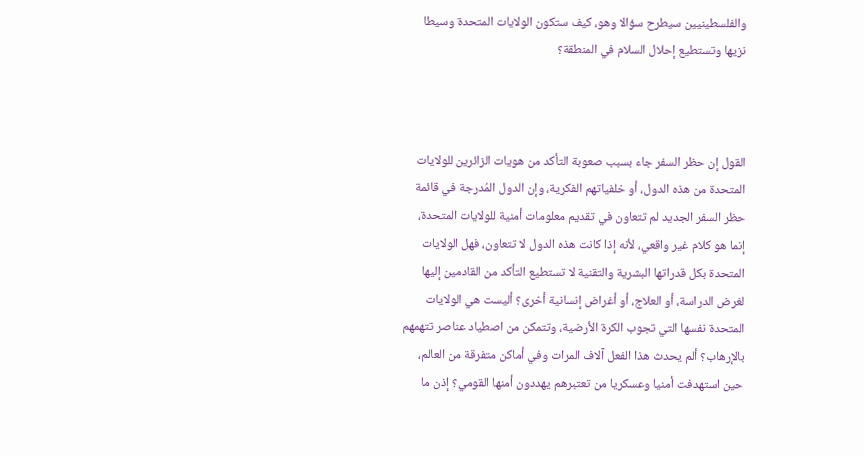والفلسطينيين سيطرح سؤالا وهو، كيف ستكون الولايات المتحدة وسيطا نزيها وتستطيع إحلال السلام في المنطقة؟



القول إن حظر السفر جاء بسبب صعوبة التأكد من هويات الزائرين للولايات المتحدة من هذه الدول، أو خلفياتهم الفكرية، وإن الدول المُدرجة في قائمة حظر السفر الجديد لم تتعاون في تقديم معلومات أمنية للولايات المتحدة، إنما هو كلام غير واقعي، لأنه إذا كانت هذه الدول لا تتعاون، فهل الولايات المتحدة بكل قدراتها البشرية والتقنية لا تستطيع التأكد من القادمين إليها لغرض الدراسة، أو العلاج، أو أغراض إنسانية أخرى؟ أليست هي الولايات المتحدة نفسها التي تجوب الكرة الأرضية، وتتمكن من اصطياد عناصر تتهمهم بالإرهاب؟ ألم يحدث هذا الفعل آلاف المرات وفي أماكن متفرقة من العالم، حين استهدفت أمنيا وعسكريا من تعتبرهم يهددون أمنها القومي؟ إذن ما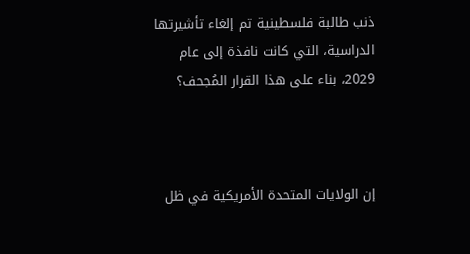ذنب طالبة فلسطينية تم إلغاء تأشيرتها الدراسية، التي كانت نافذة إلى عام 2029، بناء على هذا القرار المُجحف؟



إن الولايات المتحدة الأمريكية في ظل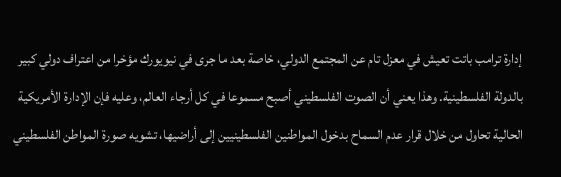إدارة ترامب باتت تعيش في معزل تام عن المجتمع الدولي، خاصة بعد ما جرى في نيويورك مؤخرا من اعتراف دولي كبير بالدولة الفلسطينية. وهذا يعني أن الصوت الفلسطيني أصبح مسموعا في كل أرجاء العالم، وعليه فإن الإدارة الأمريكية الحالية تحاول من خلال قرار عدم السماح بدخول المواطنين الفلسطينيين إلى أراضيها، تشويه صورة المواطن الفلسطيني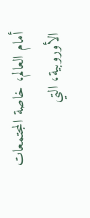أمام العالم، خاصة المجتمعات الأوروبية، التي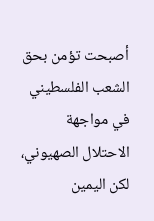أصبحت تؤمن بحق الشعب الفلسطيني في مواجهة الاحتلال الصهيوني، لكن اليمين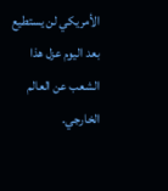الأمريكي لن يستطيع بعد اليوم عزل هذا الشعب عن العالم الخارجي.